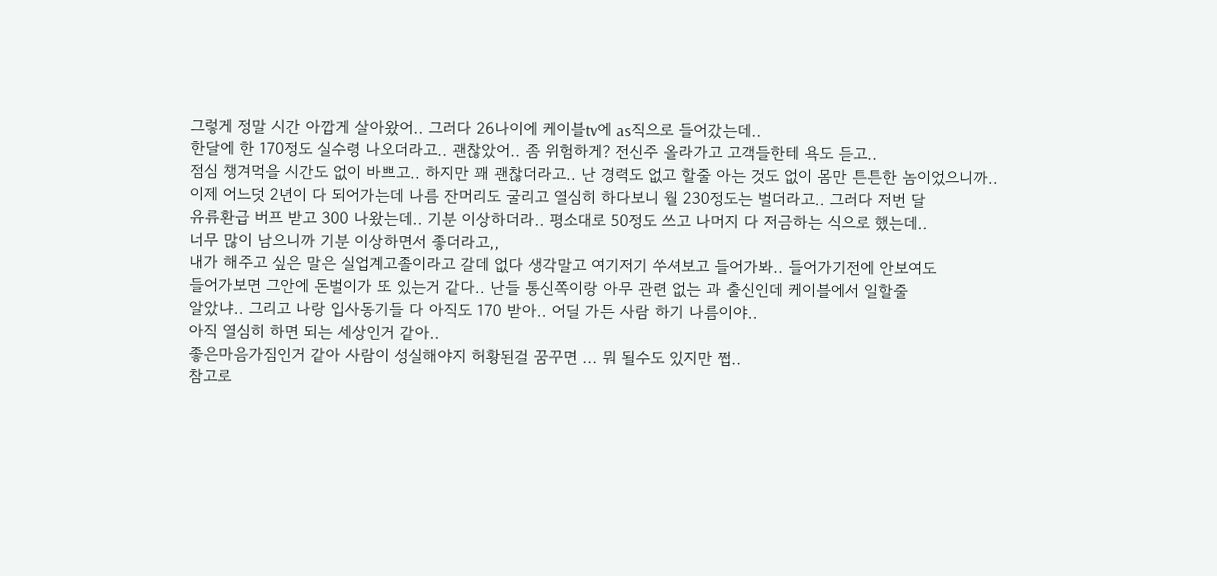그렇게 정말 시간 아깝게 살아왔어.. 그러다 26나이에 케이블tv에 as직으로 들어갔는데..
한달에 한 170정도 실수령 나오더라고.. 괜찮았어.. 좀 위험하게? 전신주 올라가고 고객들한테 욕도 듣고..
점심 챙겨먹을 시간도 없이 바쁘고.. 하지만 꽤 괜찮더라고.. 난 경력도 없고 할줄 아는 것도 없이 몸만 튼튼한 놈이었으니까..
이제 어느덧 2년이 다 되어가는데 나름 잔머리도 굴리고 열심히 하다보니 월 230정도는 벌더라고.. 그러다 저번 달
유류환급 버프 받고 300 나왔는데.. 기분 이상하더라.. 평소대로 50정도 쓰고 나머지 다 저금하는 식으로 했는데..
너무 많이 남으니까 기분 이상하면서 좋더라고,,
내가 해주고 싶은 말은 실업계고졸이라고 갈데 없다 생각말고 여기저기 쑤셔보고 들어가봐.. 들어가기전에 안보여도
들어가보면 그안에 돈벌이가 또 있는거 같다.. 난들 통신쪽이랑 아무 관련 없는 과 출신인데 케이블에서 일할줄
알았냐.. 그리고 나랑 입사동기들 다 아직도 170 받아.. 어딜 가든 사람 하기 나름이야..
아직 열심히 하면 되는 세상인거 같아..
좋은마음가짐인거 같아 사람이 성실해야지 허황된걸 꿈꾸면 ... 뭐 될수도 있지만 쩝..
참고로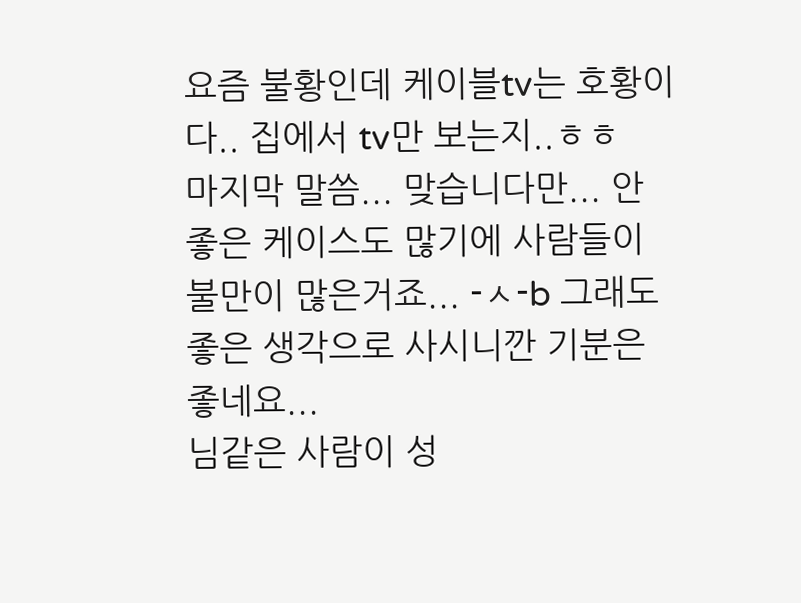요즘 불황인데 케이블tv는 호황이다.. 집에서 tv만 보는지..ㅎㅎ
마지막 말씀... 맞습니다만... 안 좋은 케이스도 많기에 사람들이 불만이 많은거죠... -ㅅ-b 그래도 좋은 생각으로 사시니깐 기분은 좋네요...
님같은 사람이 성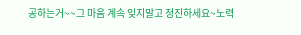공하는거~~그 마음 계속 잊지말고 정진하세요~노력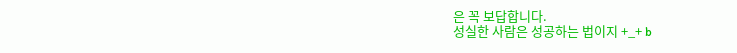은 꼭 보답합니다.
성실한 사람은 성공하는 법이지 +_+ b